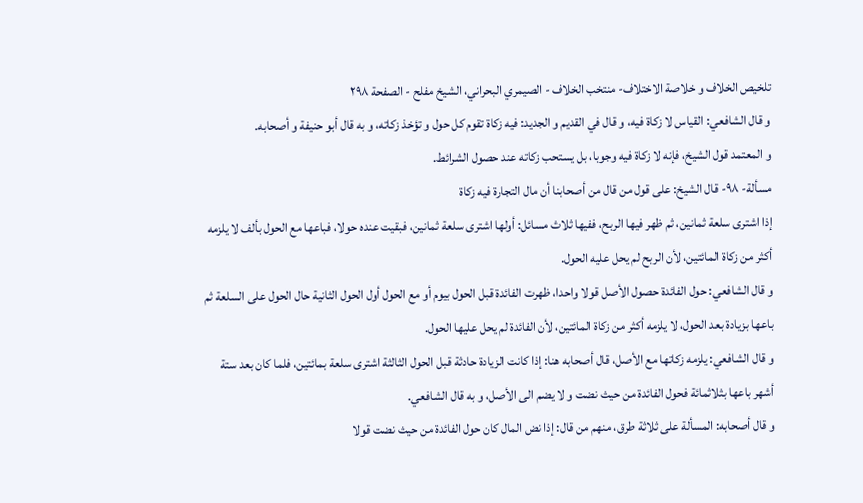تلخيص الخلاف و خلاصة الاختلاف- منتخب الخلاف - الصيمري البحراني، الشيخ مفلح - الصفحة ٢٩٨
و قال الشافعي: القياس لا زكاة فيه، و قال في القديم و الجديد: فيه زكاة تقوم كل حول و تؤخذ زكاته، و به قال أبو حنيفة و أصحابه.
و المعتمد قول الشيخ، فإنه لا زكاة فيه وجوبا، بل يستحب زكاته عند حصول الشرائط.
مسألة- ٩٨- قال الشيخ: على قول من قال من أصحابنا أن مال التجارة فيه زكاة
إذا اشترى سلعة ثمانين، ثم ظهر فيها الربح، ففيها ثلاث مسائل: أولها اشترى سلعة ثمانين، فبقيت عنده حولا، فباعها مع الحول بألف لا يلزمه أكثر من زكاة المائتين، لأن الربح لم يحل عليه الحول.
و قال الشافعي: حول الفائدة حصول الأصل قولا واحدا، ظهرت الفائدة قبل الحول بيوم أو مع الحول أول الحول الثانية حال الحول على السلعة ثم باعها بزيادة بعد الحول، لا يلزمه أكثر من زكاة المائتين، لأن الفائدة لم يحل عليها الحول.
و قال الشافعي: يلزمه زكاتها مع الأصل، قال أصحابه هنا: إذا كانت الزيادة حادثة قبل الحول الثالثة اشترى سلعة بمائتين، فلما كان بعد ستة أشهر باعها بثلاثمائة فحول الفائدة من حيث نضت و لا يضم الى الأصل، و به قال الشافعي.
و قال أصحابه: المسألة على ثلاثة طرق، منهم من قال: إذا نض المال كان حول الفائدة من حيث نضت قولا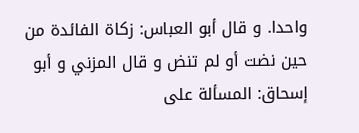واحدا. و قال أبو العباس: زكاة الفائدة من حين نضت أو لم تنض و قال المزني و أبو إسحاق: المسألة على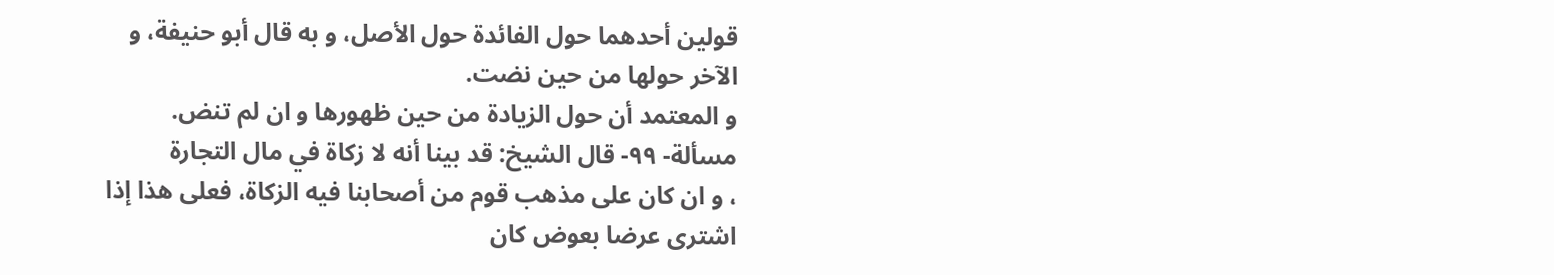قولين أحدهما حول الفائدة حول الأصل، و به قال أبو حنيفة، و الآخر حولها من حين نضت.
و المعتمد أن حول الزيادة من حين ظهورها و ان لم تنض.
مسألة- ٩٩- قال الشيخ: قد بينا أنه لا زكاة في مال التجارة
، و ان كان على مذهب قوم من أصحابنا فيه الزكاة، فعلى هذا إذا اشترى عرضا بعوض كان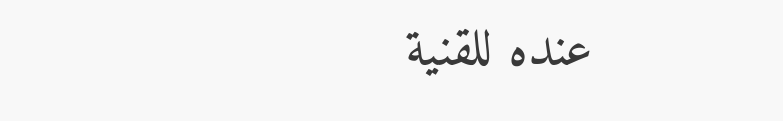عنده للقنية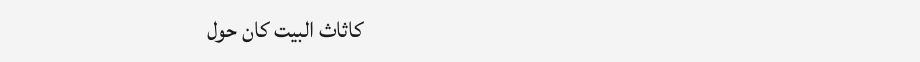كاثاث البيت كان حول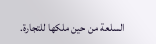السلعة من حين ملكها للتجارة.